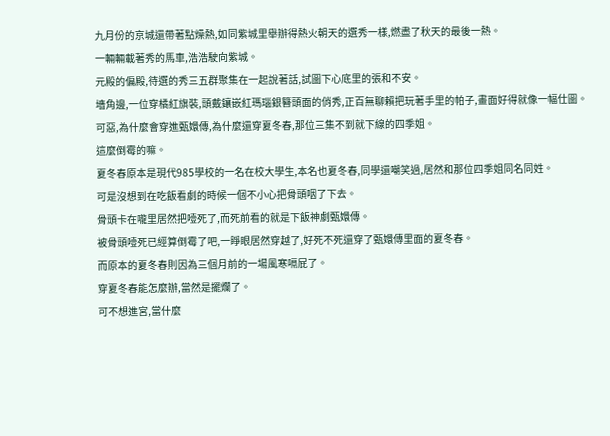九月份的京城還帶著點燥熱,如同紫城里舉辦得熱火朝天的選秀一樣,燃盡了秋天的最後一熱。
一輛輛載著秀的馬車,浩浩駛向紫城。
元殿的偏殿,待選的秀三五群聚集在一起說著話,試圖下心底里的張和不安。
墻角邊,一位穿橘紅旗裝,頭戴鑲嵌紅瑪瑙銀簪頭面的俏秀,正百無聊賴把玩著手里的帕子,畫面好得就像一幅仕圖。
可惡,為什麼會穿進甄嬛傳,為什麼還穿夏冬春,那位三集不到就下線的四季姐。
這麼倒霉的嘛。
夏冬春原本是現代985學校的一名在校大學生,本名也夏冬春,同學還嘲笑過,居然和那位四季姐同名同姓。
可是沒想到在吃飯看劇的時候一個不小心把骨頭咽了下去。
骨頭卡在嚨里居然把噎死了,而死前看的就是下飯神劇甄嬛傳。
被骨頭噎死已經算倒霉了吧,一睜眼居然穿越了,好死不死還穿了甄嬛傳里面的夏冬春。
而原本的夏冬春則因為三個月前的一場風寒嗝屁了。
穿夏冬春能怎麼辦,當然是擺爛了。
可不想進宮,當什麼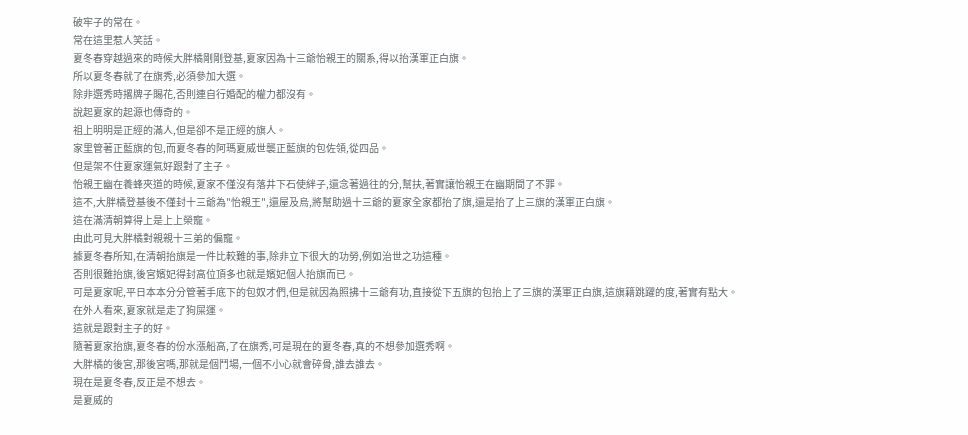破牢子的常在。
常在這里惹人笑話。
夏冬春穿越過來的時候大胖橘剛剛登基,夏家因為十三爺怡親王的關系,得以抬漢軍正白旗。
所以夏冬春就了在旗秀,必須參加大選。
除非選秀時撂牌子賜花,否則連自行婚配的權力都沒有。
說起夏家的起源也傳奇的。
祖上明明是正經的滿人,但是卻不是正經的旗人。
家里管著正藍旗的包,而夏冬春的阿瑪夏威世襲正藍旗的包佐領,從四品。
但是架不住夏家運氣好跟對了主子。
怡親王幽在養蜂夾道的時候,夏家不僅沒有落井下石使絆子,還念著過往的分,幫扶,著實讓怡親王在幽期間了不罪。
這不,大胖橘登基後不僅封十三爺為"怡親王",還屋及烏,將幫助過十三爺的夏家全家都抬了旗,還是抬了上三旗的漢軍正白旗。
這在滿清朝算得上是上上榮寵。
由此可見大胖橘對親親十三弟的偏寵。
據夏冬春所知,在清朝抬旗是一件比較難的事,除非立下很大的功勞,例如治世之功這種。
否則很難抬旗,後宮嬪妃得封高位頂多也就是嬪妃個人抬旗而已。
可是夏家呢,平日本本分分管著手底下的包奴才們,但是就因為照拂十三爺有功,直接從下五旗的包抬上了三旗的漢軍正白旗,這旗籍跳躍的度,著實有點大。
在外人看來,夏家就是走了狗屎運。
這就是跟對主子的好。
隨著夏家抬旗,夏冬春的份水漲船高,了在旗秀,可是現在的夏冬春,真的不想參加選秀啊。
大胖橘的後宮,那後宮嗎,那就是個鬥場,一個不小心就會碎骨,誰去誰去。
現在是夏冬春,反正是不想去。
是夏威的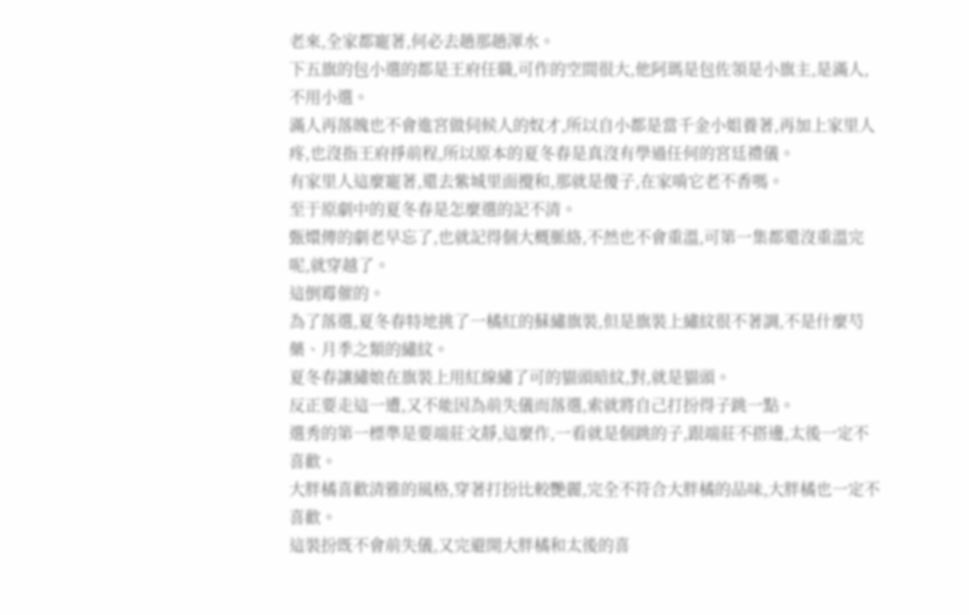老來,全家都寵著,何必去趟那趟渾水。
下五旗的包小選的都是王府任職,可作的空間很大,他阿瑪是包佐領是小旗主,是滿人,不用小選。
滿人再落魄也不會進宮做伺候人的奴才,所以自小都是當千金小姐養著,再加上家里人疼,也沒指王府掙前程,所以原本的夏冬春是真沒有學過任何的宮廷禮儀。
有家里人這麼寵著,還去紫城里面攪和,那就是傻子,在家啃它老不香嗎。
至于原劇中的夏冬春是怎麼選的記不清。
甄嬛傳的劇老早忘了,也就記得個大概脈絡,不然也不會重溫,可第一集都還沒重溫完呢,就穿越了。
這倒霉催的。
為了落選,夏冬春特地挑了一橘紅的蘇繡旗裝,但是旗裝上繡紋很不著調,不是什麼芍藥、月季之類的繡紋。
夏冬春讓繡娘在旗裝上用紅線繡了可的貓頭暗紋,對,就是貓頭。
反正要走這一遭,又不能因為前失儀而落選,索就將自己打扮得子跳一點。
選秀的第一標準是要端莊文靜,這麼作,一看就是個跳的子,跟端莊不搭邊,太後一定不喜歡。
大胖橘喜歡清雅的風格,穿著打扮比較艷麗,完全不符合大胖橘的品味,大胖橘也一定不喜歡。
這裝扮既不會前失儀,又完避開大胖橘和太後的喜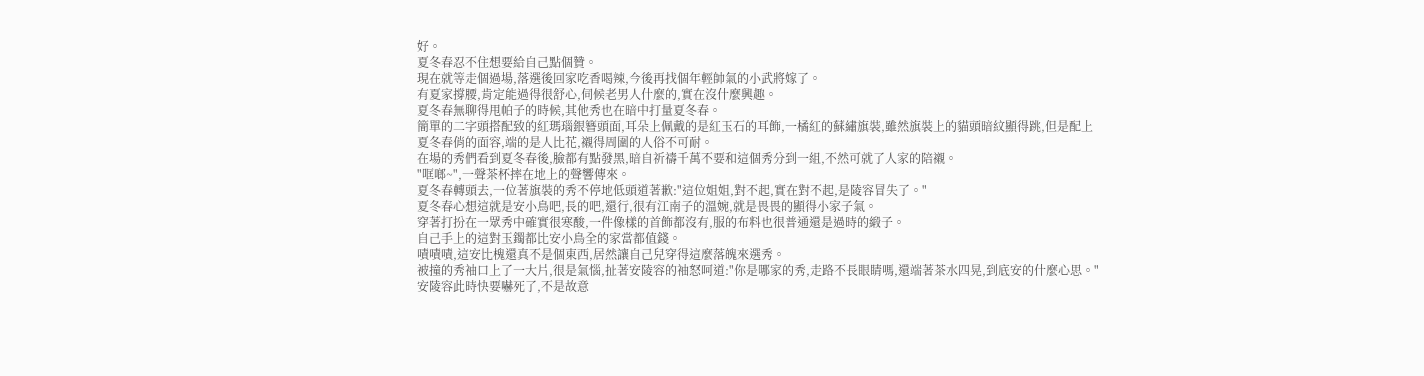好。
夏冬春忍不住想要給自己點個贊。
現在就等走個過場,落選後回家吃香喝辣,今後再找個年輕帥氣的小武將嫁了。
有夏家撐腰,肯定能過得很舒心,伺候老男人什麼的,實在沒什麼興趣。
夏冬春無聊得甩帕子的時候,其他秀也在暗中打量夏冬春。
簡單的二字頭搭配致的紅瑪瑙銀簪頭面,耳朵上佩戴的是紅玉石的耳飾,一橘紅的蘇繡旗裝,雖然旗裝上的貓頭暗紋顯得跳,但是配上夏冬春俏的面容,端的是人比花,襯得周圍的人俗不可耐。
在場的秀們看到夏冬春後,臉都有點發黑,暗自祈禱千萬不要和這個秀分到一組,不然可就了人家的陪襯。
"哐啷~",一聲茶杯摔在地上的聲響傳來。
夏冬春轉頭去,一位著旗裝的秀不停地低頭道著歉:"這位姐姐,對不起,實在對不起,是陵容冒失了。"
夏冬春心想這就是安小鳥吧,長的吧,還行,很有江南子的溫婉,就是畏畏的顯得小家子氣。
穿著打扮在一眾秀中確實很寒酸,一件像樣的首飾都沒有,服的布料也很普通還是過時的緞子。
自己手上的這對玉鐲都比安小鳥全的家當都值錢。
嘖嘖嘖,這安比槐還真不是個東西,居然讓自己兒穿得這麼落魄來選秀。
被撞的秀袖口上了一大片,很是氣惱,扯著安陵容的袖怒呵道:"你是哪家的秀,走路不長眼睛嗎,還端著茶水四晃,到底安的什麼心思。"
安陵容此時快要嚇死了,不是故意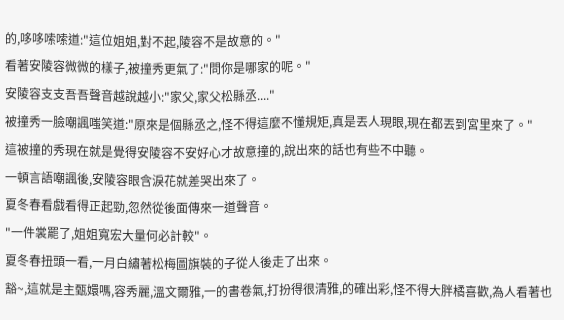的,哆哆嗦嗦道:"這位姐姐,對不起,陵容不是故意的。"
看著安陵容微微的樣子,被撞秀更氣了:"問你是哪家的呢。"
安陵容支支吾吾聲音越說越小:"家父,家父松縣丞...."
被撞秀一臉嘲諷嗤笑道:"原來是個縣丞之,怪不得這麼不懂規矩,真是丟人現眼,現在都丟到宮里來了。"
這被撞的秀現在就是覺得安陵容不安好心才故意撞的,說出來的話也有些不中聽。
一頓言語嘲諷後,安陵容眼含淚花就差哭出來了。
夏冬春看戲看得正起勁,忽然從後面傳來一道聲音。
"一件裳罷了,姐姐寬宏大量何必計較"。
夏冬春扭頭一看,一月白繡著松梅圖旗裝的子從人後走了出來。
豁~,這就是主甄嬛嗎,容秀麗,溫文爾雅,一的書卷氣,打扮得很清雅,的確出彩,怪不得大胖橘喜歡,為人看著也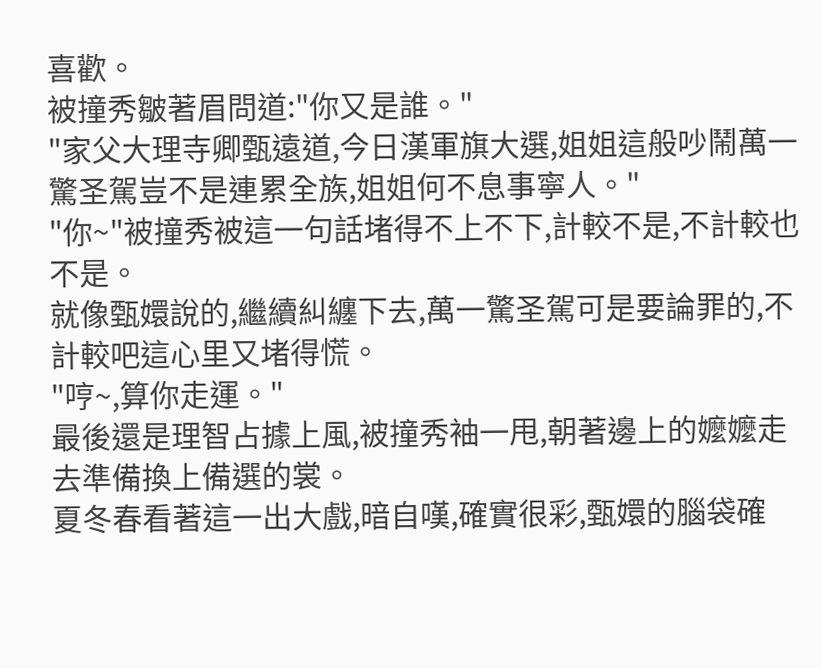喜歡。
被撞秀皺著眉問道:"你又是誰。"
"家父大理寺卿甄遠道,今日漢軍旗大選,姐姐這般吵鬧萬一驚圣駕豈不是連累全族,姐姐何不息事寧人。"
"你~"被撞秀被這一句話堵得不上不下,計較不是,不計較也不是。
就像甄嬛說的,繼續糾纏下去,萬一驚圣駕可是要論罪的,不計較吧這心里又堵得慌。
"哼~,算你走運。"
最後還是理智占據上風,被撞秀袖一甩,朝著邊上的嬤嬤走去準備換上備選的裳。
夏冬春看著這一出大戲,暗自嘆,確實很彩,甄嬛的腦袋確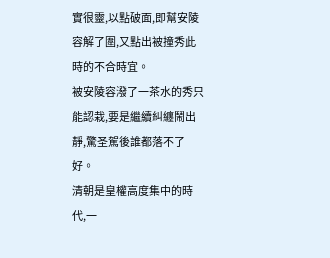實很靈,以點破面,即幫安陵容解了圍,又點出被撞秀此時的不合時宜。
被安陵容潑了一茶水的秀只能認栽,要是繼續糾纏鬧出靜,驚圣駕後誰都落不了好。
清朝是皇權高度集中的時代,一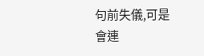句前失儀,可是會連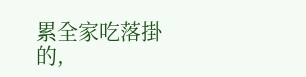累全家吃落掛的,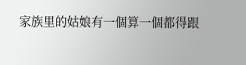家族里的姑娘有一個算一個都得跟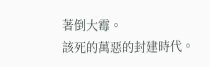著倒大霉。
該死的萬惡的封建時代。